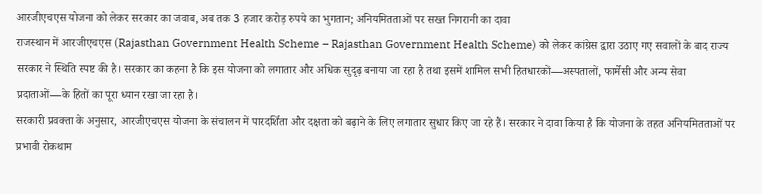आरजीएचएस योजना को लेकर सरकार का जवाब, अब तक 3 हजार करोड़ रुपये का भुगतान; अनियमितताओं पर सख्त निगरानी का दावा
राजस्थान में आरजीएचएस (Rajasthan Government Health Scheme – Rajasthan Government Health Scheme) को लेकर कांग्रेस द्वारा उठाए गए सवालों के बाद राज्य सरकार ने स्थिति स्पष्ट की है। सरकार का कहना है कि इस योजना को लगातार और अधिक सुदृढ़ बनाया जा रहा है तथा इसमें शामिल सभी हितधारकों—अस्पतालों, फार्मेसी और अन्य सेवा प्रदाताओं—के हितों का पूरा ध्यान रखा जा रहा है।
सरकारी प्रवक्ता के अनुसार, आरजीएचएस योजना के संचालन में पारदर्शिता और दक्षता को बढ़ाने के लिए लगातार सुधार किए जा रहे हैं। सरकार ने दावा किया है कि योजना के तहत अनियमितताओं पर प्रभावी रोकथाम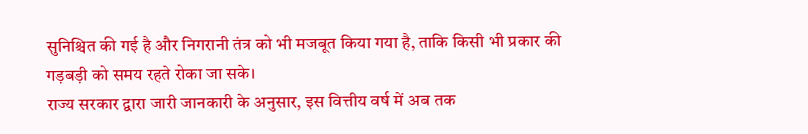सुनिश्चित की गई है और निगरानी तंत्र को भी मजबूत किया गया है, ताकि किसी भी प्रकार की गड़बड़ी को समय रहते रोका जा सके।
राज्य सरकार द्वारा जारी जानकारी के अनुसार, इस वित्तीय वर्ष में अब तक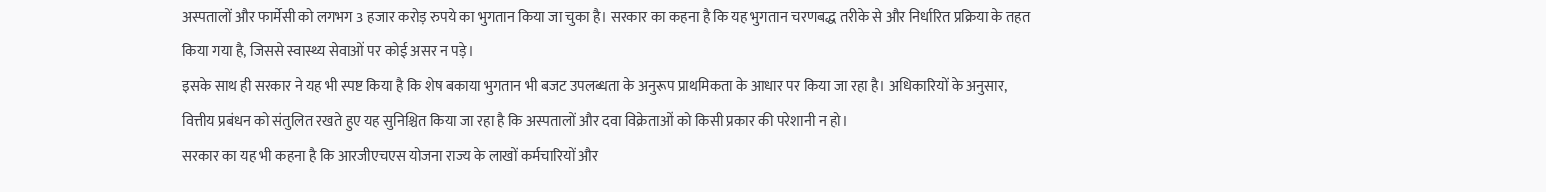अस्पतालों और फार्मेसी को लगभग 3 हजार करोड़ रुपये का भुगतान किया जा चुका है। सरकार का कहना है कि यह भुगतान चरणबद्ध तरीके से और निर्धारित प्रक्रिया के तहत किया गया है, जिससे स्वास्थ्य सेवाओं पर कोई असर न पड़े।
इसके साथ ही सरकार ने यह भी स्पष्ट किया है कि शेष बकाया भुगतान भी बजट उपलब्धता के अनुरूप प्राथमिकता के आधार पर किया जा रहा है। अधिकारियों के अनुसार, वित्तीय प्रबंधन को संतुलित रखते हुए यह सुनिश्चित किया जा रहा है कि अस्पतालों और दवा विक्रेताओं को किसी प्रकार की परेशानी न हो।
सरकार का यह भी कहना है कि आरजीएचएस योजना राज्य के लाखों कर्मचारियों और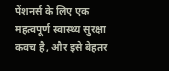पेंशनर्स के लिए एक महत्वपूर्ण स्वास्थ्य सुरक्षा कवच है, और इसे बेहतर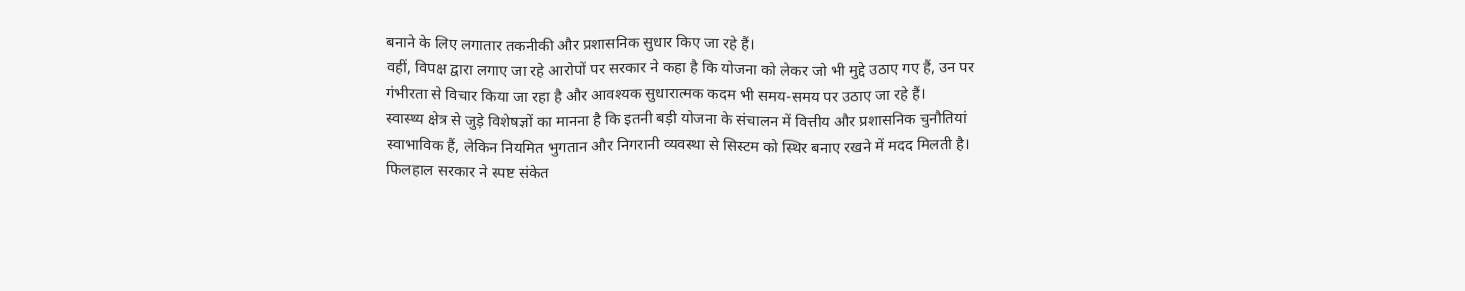बनाने के लिए लगातार तकनीकी और प्रशासनिक सुधार किए जा रहे हैं।
वहीं, विपक्ष द्वारा लगाए जा रहे आरोपों पर सरकार ने कहा है कि योजना को लेकर जो भी मुद्दे उठाए गए हैं, उन पर गंभीरता से विचार किया जा रहा है और आवश्यक सुधारात्मक कदम भी समय-समय पर उठाए जा रहे हैं।
स्वास्थ्य क्षेत्र से जुड़े विशेषज्ञों का मानना है कि इतनी बड़ी योजना के संचालन में वित्तीय और प्रशासनिक चुनौतियां स्वाभाविक हैं, लेकिन नियमित भुगतान और निगरानी व्यवस्था से सिस्टम को स्थिर बनाए रखने में मदद मिलती है।
फिलहाल सरकार ने स्पष्ट संकेत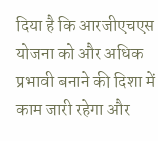दिया है कि आरजीएचएस योजना को और अधिक प्रभावी बनाने की दिशा में काम जारी रहेगा और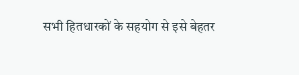सभी हितधारकों के सहयोग से इसे बेहतर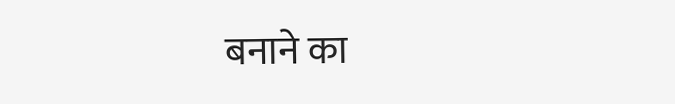बनाने का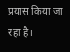प्रयास किया जा रहा है।